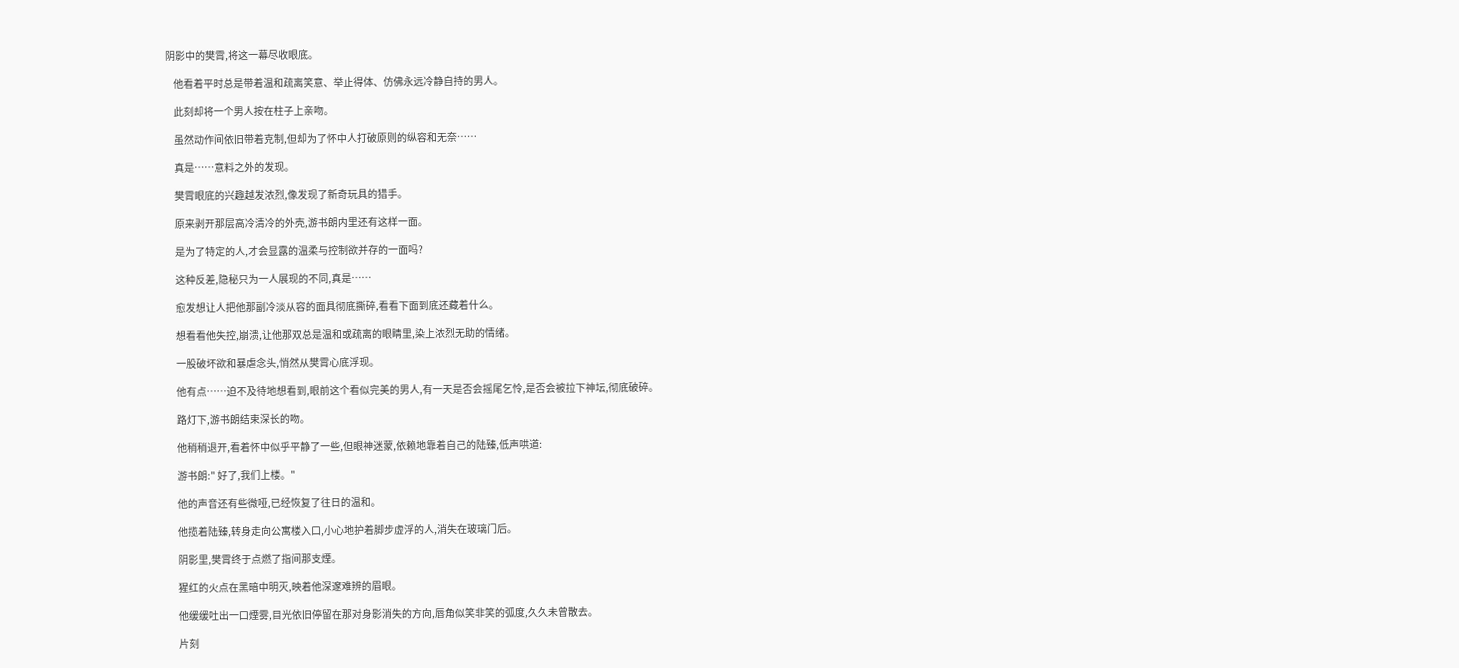阴影中的樊霄,将这一幕尽收眼底。

    他看着平时总是带着温和疏离笑意、举止得体、仿佛永远冷静自持的男人。

    此刻却将一个男人按在柱子上亲吻。

    虽然动作间依旧带着克制,但却为了怀中人打破原则的纵容和无奈……

    真是……意料之外的发现。

    樊霄眼底的兴趣越发浓烈,像发现了新奇玩具的猎手。

    原来剥开那层高冷清冷的外壳,游书朗内里还有这样一面。

    是为了特定的人,才会显露的温柔与控制欲并存的一面吗?

    这种反差,隐秘只为一人展现的不同,真是……

    愈发想让人把他那副冷淡从容的面具彻底撕碎,看看下面到底还藏着什么。

    想看看他失控,崩溃,让他那双总是温和或疏离的眼睛里,染上浓烈无助的情绪。

    一股破坏欲和暴虐念头,悄然从樊霄心底浮现。

    他有点……迫不及待地想看到,眼前这个看似完美的男人,有一天是否会摇尾乞怜,是否会被拉下神坛,彻底破碎。

    路灯下,游书朗结束深长的吻。

    他稍稍退开,看着怀中似乎平静了一些,但眼神迷蒙,依赖地靠着自己的陆臻,低声哄道:

    游书朗:" 好了,我们上楼。"

    他的声音还有些微哑,已经恢复了往日的温和。

    他揽着陆臻,转身走向公寓楼入口,小心地护着脚步虚浮的人,消失在玻璃门后。

    阴影里,樊霄终于点燃了指间那支煙。

    猩红的火点在黑暗中明灭,映着他深邃难辨的眉眼。

    他缓缓吐出一口煙雾,目光依旧停留在那对身影消失的方向,唇角似笑非笑的弧度,久久未曾散去。

    片刻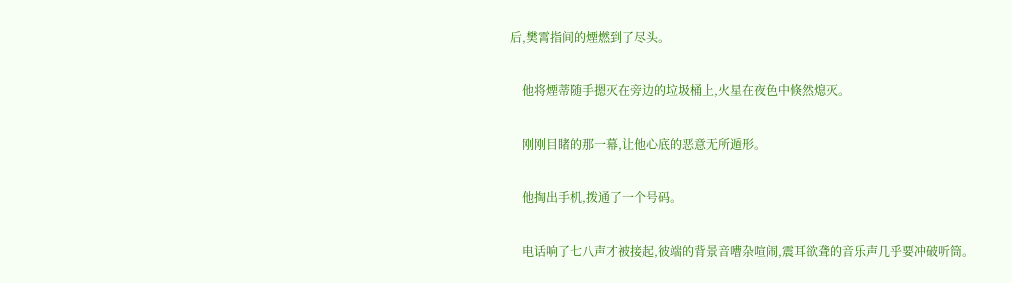后,樊霄指间的煙燃到了尽头。

    他将煙蒂随手摁灭在旁边的垃圾桶上,火星在夜色中倏然熄灭。

    刚刚目睹的那一幕,让他心底的恶意无所遁形。

    他掏出手机,拨通了一个号码。

    电话响了七八声才被接起,彼端的背景音嘈杂喧闹,震耳欲聋的音乐声几乎要冲破听筒。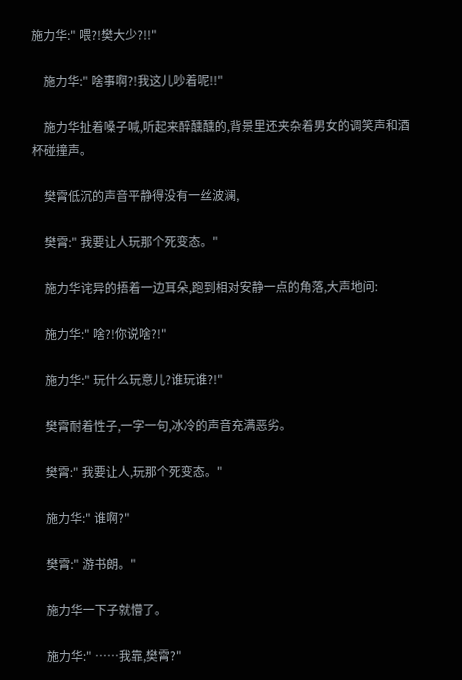施力华:" 喂?!樊大少?!!"

    施力华:" 啥事啊?!我这儿吵着呢!!"

    施力华扯着嗓子喊,听起来醉醺醺的,背景里还夹杂着男女的调笑声和酒杯碰撞声。

    樊霄低沉的声音平静得没有一丝波澜,

    樊霄:" 我要让人玩那个死变态。"

    施力华诧异的捂着一边耳朵,跑到相对安静一点的角落,大声地问:

    施力华:" 啥?!你说啥?!"

    施力华:" 玩什么玩意儿?谁玩谁?!"

    樊霄耐着性子,一字一句,冰冷的声音充满恶劣。

    樊霄:" 我要让人,玩那个死变态。"

    施力华:" 谁啊?"

    樊霄:" 游书朗。"

    施力华一下子就懵了。

    施力华:" ……我靠,樊霄?"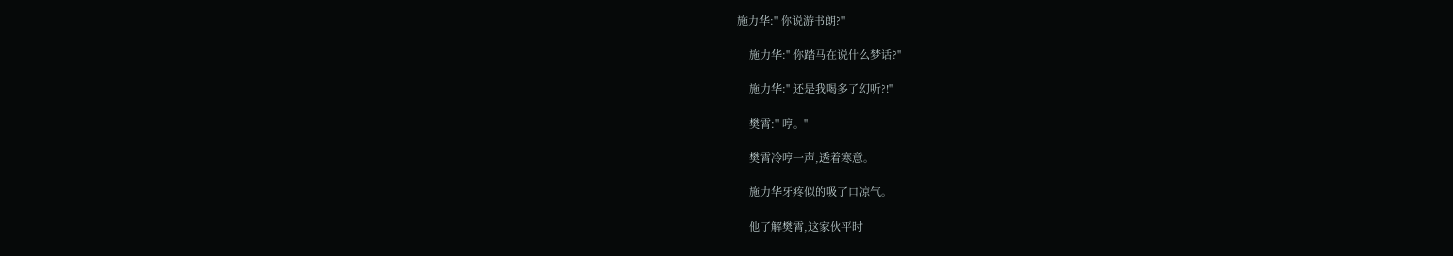施力华:" 你说游书朗?"

    施力华:" 你踏马在说什么梦话?"

    施力华:" 还是我喝多了幻听?!"

    樊霄:" 哼。"

    樊霄冷哼一声,透着寒意。

    施力华牙疼似的吸了口凉气。

    他了解樊霄,这家伙平时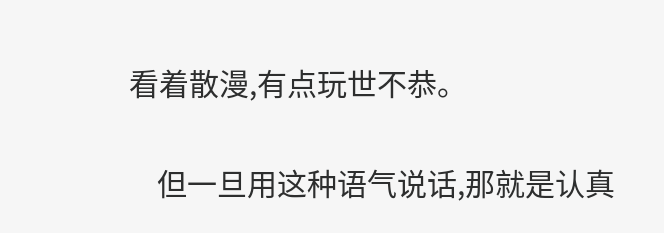看着散漫,有点玩世不恭。

    但一旦用这种语气说话,那就是认真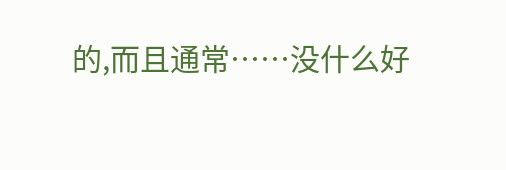的,而且通常……没什么好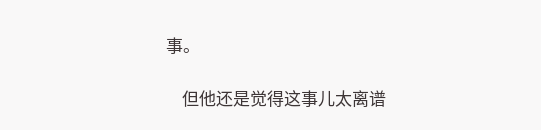事。

    但他还是觉得这事儿太离谱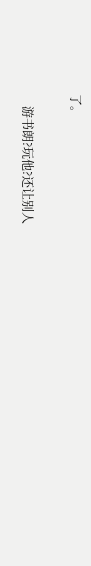了。

    游书朗?玩他?还让别人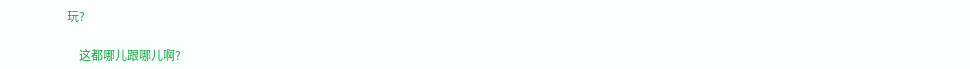玩?

    这都哪儿跟哪儿啊?